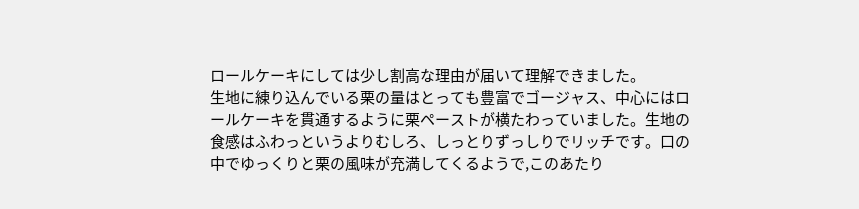ロールケーキにしては少し割高な理由が届いて理解できました。
生地に練り込んでいる栗の量はとっても豊富でゴージャス、中心にはロールケーキを貫通するように栗ペーストが横たわっていました。生地の食感はふわっというよりむしろ、しっとりずっしりでリッチです。口の中でゆっくりと栗の風味が充満してくるようで,このあたり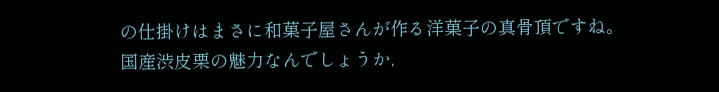の仕掛けはまさに和菓子屋さんが作る洋菓子の真骨頂ですね。
国産渋皮栗の魅力なんでしょうか,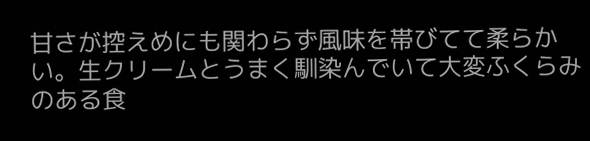甘さが控えめにも関わらず風味を帯びてて柔らかい。生クリームとうまく馴染んでいて大変ふくらみのある食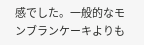感でした。一般的なモンブランケーキよりも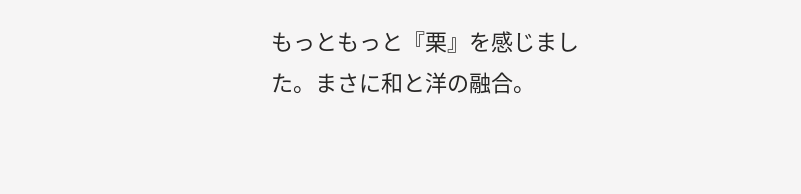もっともっと『栗』を感じました。まさに和と洋の融合。